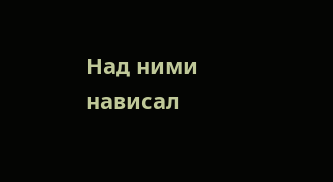Над ними нависал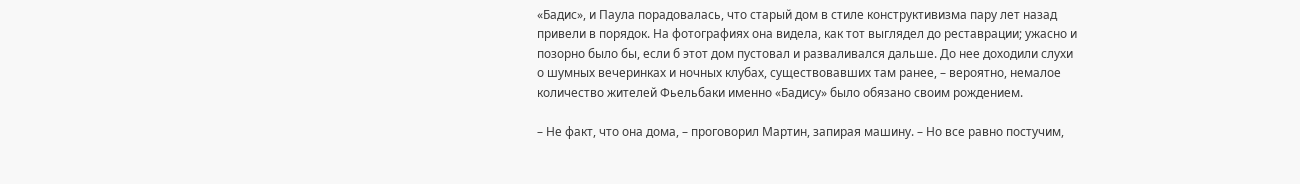«Бадис», и Паула порадовалась, что старый дом в стиле конструктивизма пару лет назад привели в порядок. На фотографиях она видела, как тот выглядел до реставрации; ужасно и позорно было бы, если б этот дом пустовал и разваливался дальше. До нее доходили слухи о шумных вечеринках и ночных клубах, существовавших там ранее, – вероятно, немалое количество жителей Фьельбаки именно «Бадису» было обязано своим рождением.

– Не факт, что она дома, – проговорил Мартин, запирая машину. – Но все равно постучим,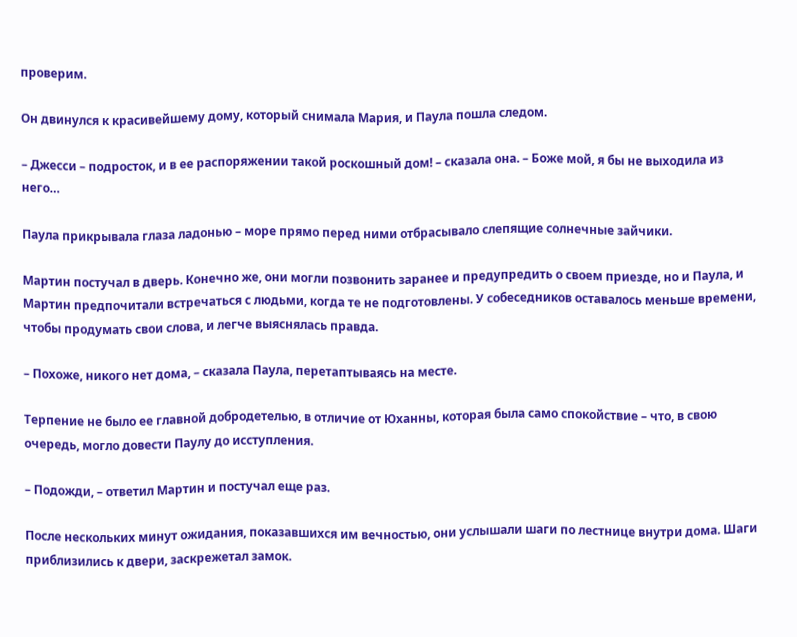проверим.

Он двинулся к красивейшему дому, который снимала Мария, и Паула пошла следом.

– Джесси – подросток, и в ее распоряжении такой роскошный дом! – сказала она. – Боже мой, я бы не выходила из него…

Паула прикрывала глаза ладонью – море прямо перед ними отбрасывало слепящие солнечные зайчики.

Мартин постучал в дверь. Конечно же, они могли позвонить заранее и предупредить о своем приезде, но и Паула, и Мартин предпочитали встречаться с людьми, когда те не подготовлены. У собеседников оставалось меньше времени, чтобы продумать свои слова, и легче выяснялась правда.

– Похоже, никого нет дома, – сказала Паула, перетаптываясь на месте.

Терпение не было ее главной добродетелью, в отличие от Юханны, которая была само спокойствие – что, в свою очередь, могло довести Паулу до исступления.

– Подожди, – ответил Мартин и постучал еще раз.

После нескольких минут ожидания, показавшихся им вечностью, они услышали шаги по лестнице внутри дома. Шаги приблизились к двери, заскрежетал замок.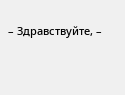– Здравствуйте, –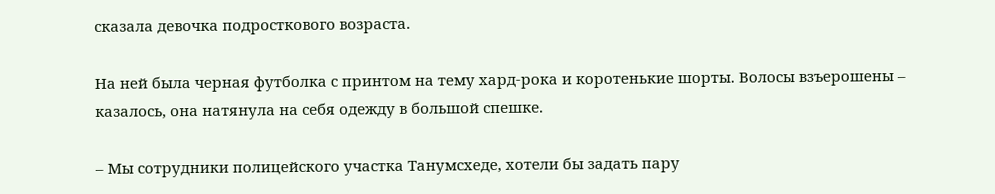сказала девочка подросткового возраста.

На ней была черная футболка с принтом на тему хард-рока и коротенькие шорты. Волосы взъерошены – казалось, она натянула на себя одежду в большой спешке.

– Мы сотрудники полицейского участка Танумсхеде, хотели бы задать пару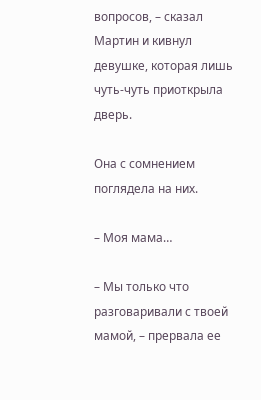вопросов, – сказал Мартин и кивнул девушке, которая лишь чуть-чуть приоткрыла дверь.

Она с сомнением поглядела на них.

– Моя мама…

– Мы только что разговаривали с твоей мамой, – прервала ее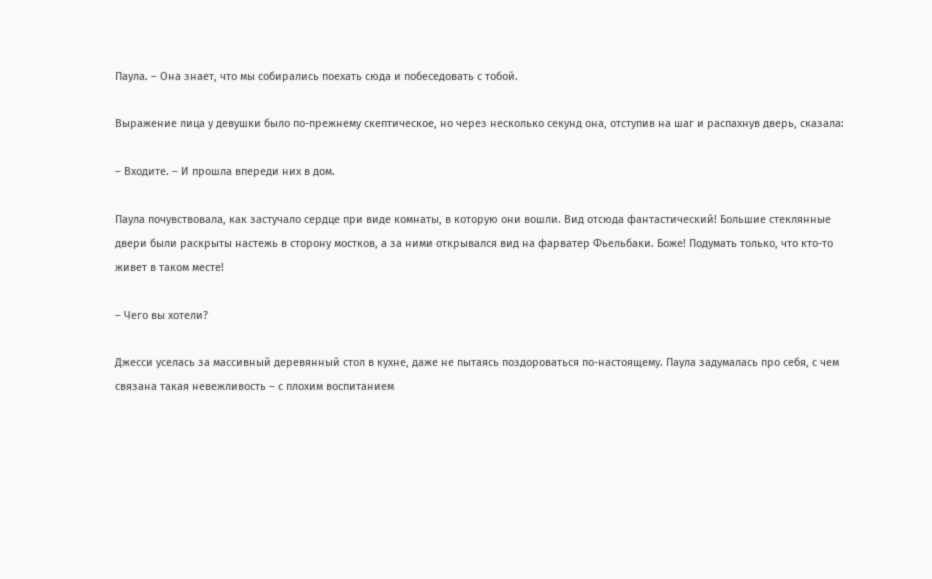Паула. – Она знает, что мы собирались поехать сюда и побеседовать с тобой.

Выражение лица у девушки было по-прежнему скептическое, но через несколько секунд она, отступив на шаг и распахнув дверь, сказала:

– Входите. – И прошла впереди них в дом.

Паула почувствовала, как застучало сердце при виде комнаты, в которую они вошли. Вид отсюда фантастический! Большие стеклянные двери были раскрыты настежь в сторону мостков, а за ними открывался вид на фарватер Фьельбаки. Боже! Подумать только, что кто-то живет в таком месте!

– Чего вы хотели?

Джесси уселась за массивный деревянный стол в кухне, даже не пытаясь поздороваться по-настоящему. Паула задумалась про себя, с чем связана такая невежливость – с плохим воспитанием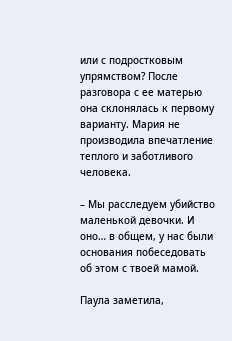или с подростковым упрямством? После разговора с ее матерью она склонялась к первому варианту. Мария не производила впечатление теплого и заботливого человека.

– Мы расследуем убийство маленькой девочки. И оно… в общем, у нас были основания побеседовать об этом с твоей мамой.

Паула заметила,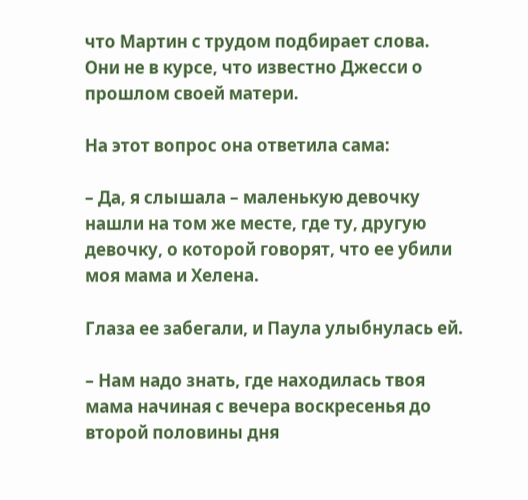что Мартин с трудом подбирает слова. Они не в курсе, что известно Джесси о прошлом своей матери.

На этот вопрос она ответила сама:

– Да, я слышала – маленькую девочку нашли на том же месте, где ту, другую девочку, о которой говорят, что ее убили моя мама и Хелена.

Глаза ее забегали, и Паула улыбнулась ей.

– Нам надо знать, где находилась твоя мама начиная с вечера воскресенья до второй половины дня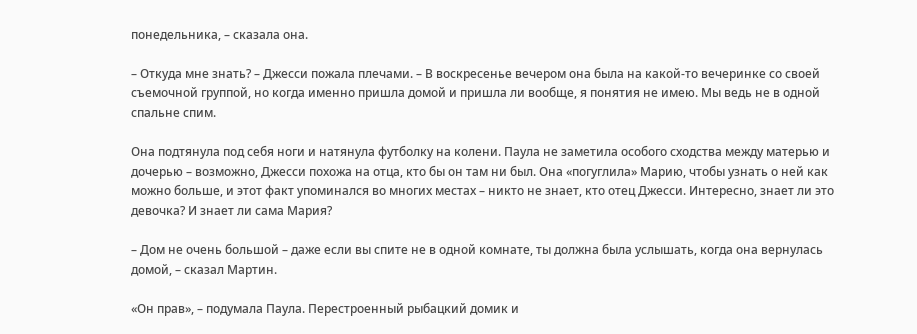понедельника, – сказала она.

– Откуда мне знать? – Джесси пожала плечами. – В воскресенье вечером она была на какой-то вечеринке со своей съемочной группой, но когда именно пришла домой и пришла ли вообще, я понятия не имею. Мы ведь не в одной спальне спим.

Она подтянула под себя ноги и натянула футболку на колени. Паула не заметила особого сходства между матерью и дочерью – возможно, Джесси похожа на отца, кто бы он там ни был. Она «погуглила» Марию, чтобы узнать о ней как можно больше, и этот факт упоминался во многих местах – никто не знает, кто отец Джесси. Интересно, знает ли это девочка? И знает ли сама Мария?

– Дом не очень большой – даже если вы спите не в одной комнате, ты должна была услышать, когда она вернулась домой, – сказал Мартин.

«Он прав», – подумала Паула. Перестроенный рыбацкий домик и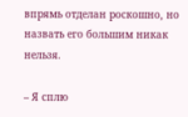впрямь отделан роскошно, но назвать его большим никак нельзя.

– Я сплю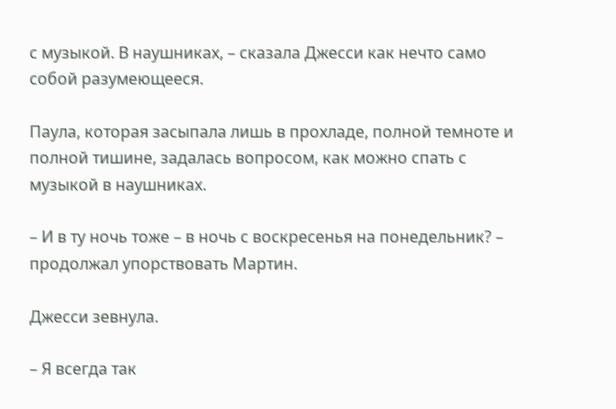с музыкой. В наушниках, – сказала Джесси как нечто само собой разумеющееся.

Паула, которая засыпала лишь в прохладе, полной темноте и полной тишине, задалась вопросом, как можно спать с музыкой в наушниках.

– И в ту ночь тоже – в ночь с воскресенья на понедельник? – продолжал упорствовать Мартин.

Джесси зевнула.

– Я всегда так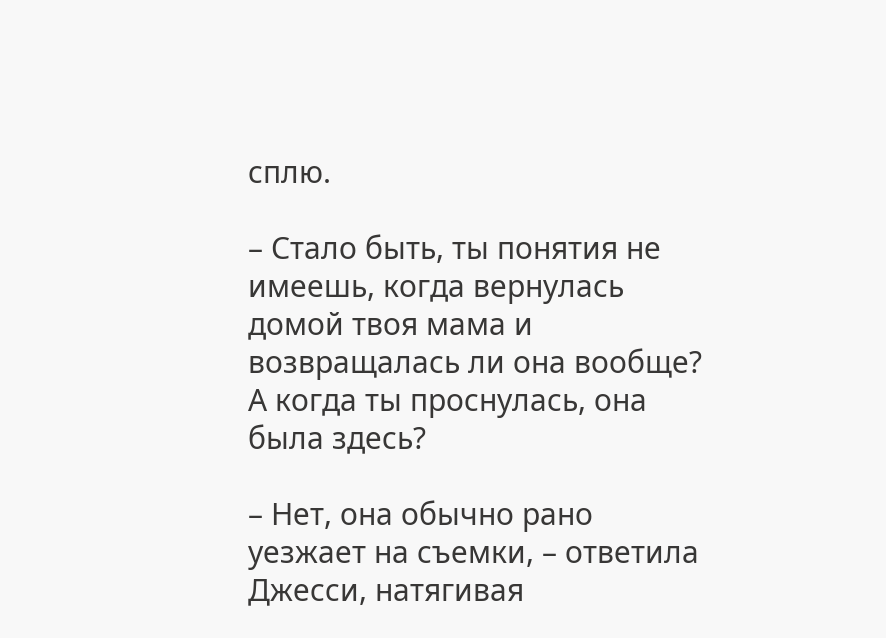сплю.

– Стало быть, ты понятия не имеешь, когда вернулась домой твоя мама и возвращалась ли она вообще? А когда ты проснулась, она была здесь?

– Нет, она обычно рано уезжает на съемки, – ответила Джесси, натягивая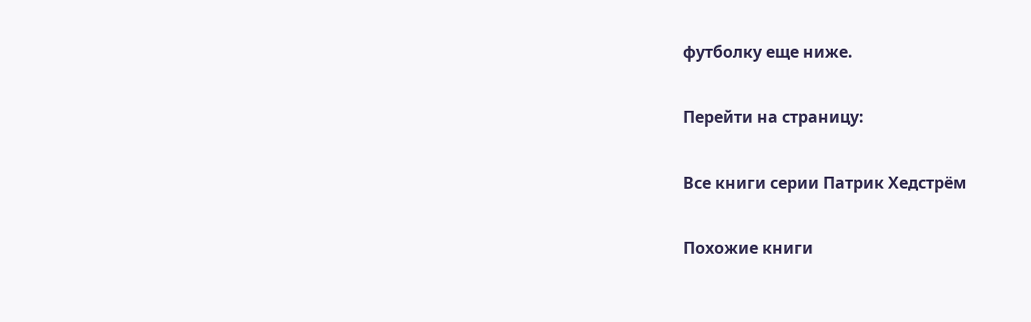футболку еще ниже.

Перейти на страницу:

Все книги серии Патрик Хедстрём

Похожие книги